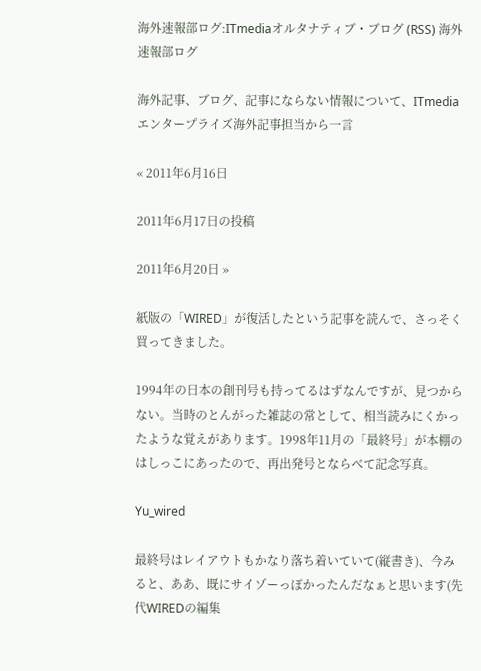海外速報部ログ:ITmediaオルタナティブ・ブログ (RSS) 海外速報部ログ

海外記事、ブログ、記事にならない情報について、ITmedia エンタープライズ海外記事担当から一言

« 2011年6月16日

2011年6月17日の投稿

2011年6月20日 »

紙版の「WIRED」が復活したという記事を読んで、さっそく買ってきました。

1994年の日本の創刊号も持ってるはずなんですが、見つからない。当時のとんがった雑誌の常として、相当読みにくかったような覚えがあります。1998年11月の「最終号」が本棚のはしっこにあったので、再出発号とならべて記念写真。

Yu_wired

最終号はレイアウトもかなり落ち着いていて(縦書き)、今みると、ああ、既にサイゾーっぽかったんだなぁと思います(先代WIREDの編集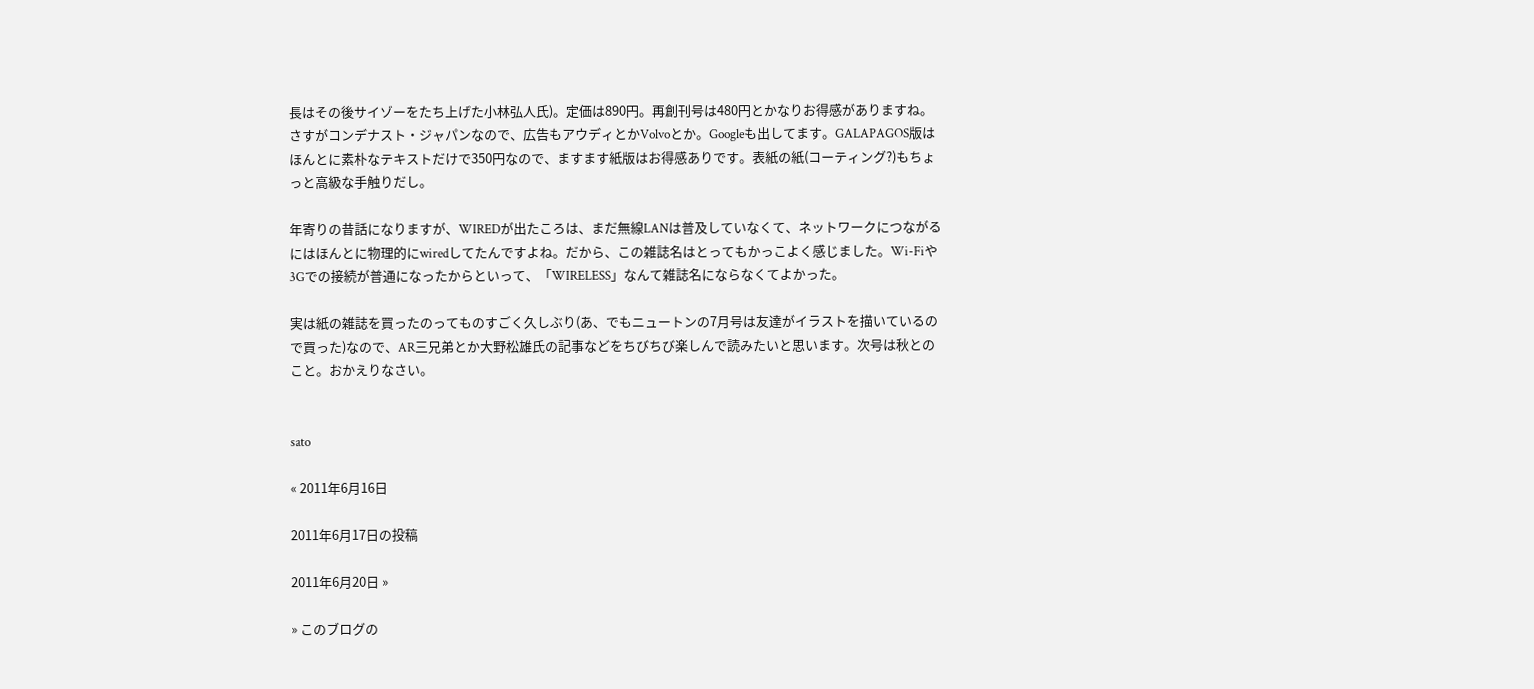長はその後サイゾーをたち上げた小林弘人氏)。定価は890円。再創刊号は480円とかなりお得感がありますね。さすがコンデナスト・ジャパンなので、広告もアウディとかVolvoとか。Googleも出してます。GALAPAGOS版はほんとに素朴なテキストだけで350円なので、ますます紙版はお得感ありです。表紙の紙(コーティング?)もちょっと高級な手触りだし。

年寄りの昔話になりますが、WIREDが出たころは、まだ無線LANは普及していなくて、ネットワークにつながるにはほんとに物理的にwiredしてたんですよね。だから、この雑誌名はとってもかっこよく感じました。Wi-Fiや3Gでの接続が普通になったからといって、「WIRELESS」なんて雑誌名にならなくてよかった。

実は紙の雑誌を買ったのってものすごく久しぶり(あ、でもニュートンの7月号は友達がイラストを描いているので買った)なので、AR三兄弟とか大野松雄氏の記事などをちびちび楽しんで読みたいと思います。次号は秋とのこと。おかえりなさい。


sato

« 2011年6月16日

2011年6月17日の投稿

2011年6月20日 »

» このブログの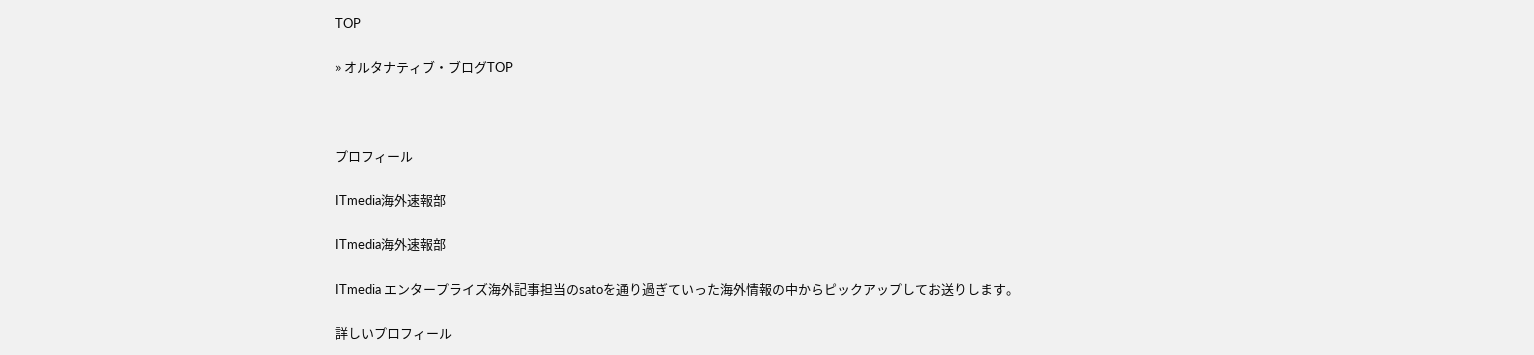TOP

» オルタナティブ・ブログTOP



プロフィール

ITmedia海外速報部

ITmedia海外速報部

ITmedia エンタープライズ海外記事担当のsatoを通り過ぎていった海外情報の中からピックアップしてお送りします。

詳しいプロフィール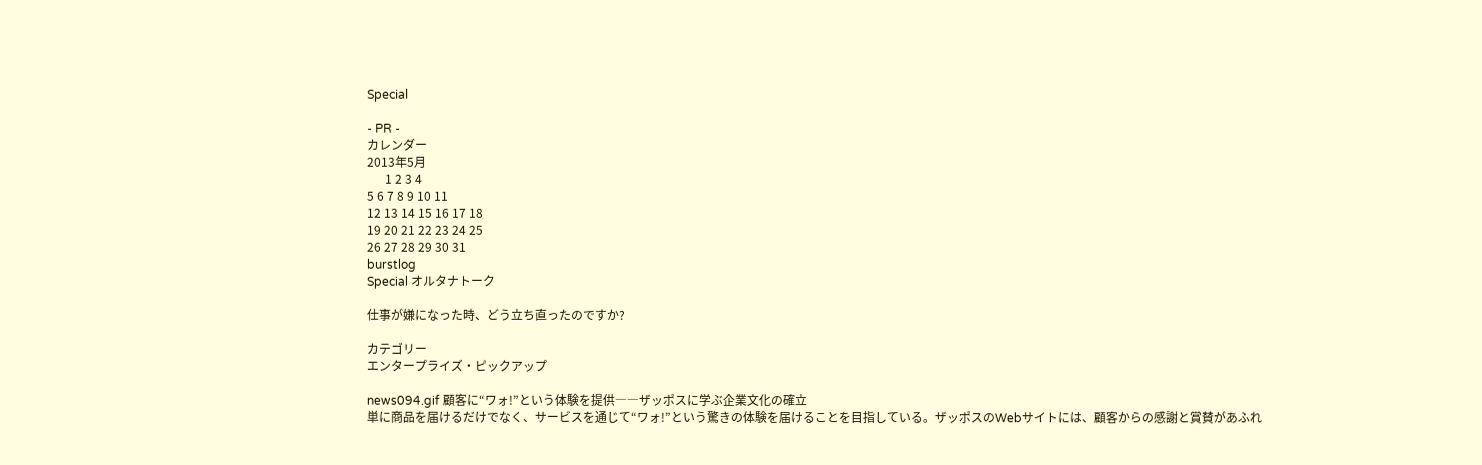Special

- PR -
カレンダー
2013年5月
      1 2 3 4
5 6 7 8 9 10 11
12 13 14 15 16 17 18
19 20 21 22 23 24 25
26 27 28 29 30 31
burstlog
Special オルタナトーク

仕事が嫌になった時、どう立ち直ったのですか?

カテゴリー
エンタープライズ・ピックアップ

news094.gif 顧客に“ワォ!”という体験を提供――ザッポスに学ぶ企業文化の確立
単に商品を届けるだけでなく、サービスを通じて“ワォ!”という驚きの体験を届けることを目指している。ザッポスのWebサイトには、顧客からの感謝と賞賛があふれ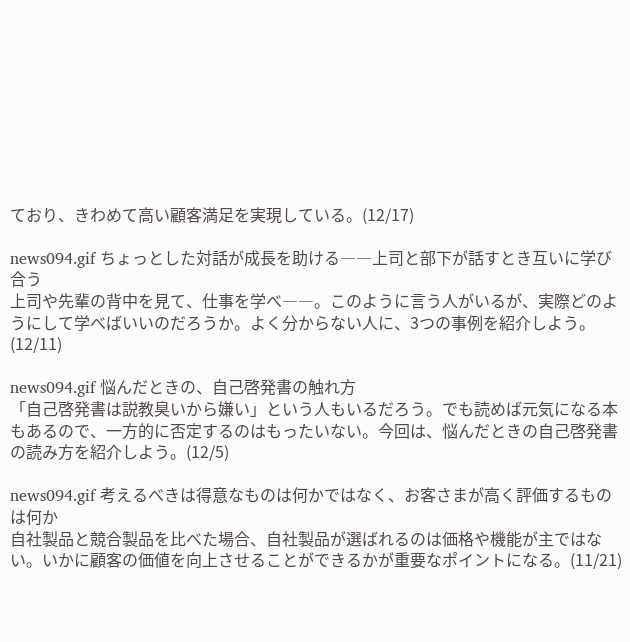ており、きわめて高い顧客満足を実現している。(12/17)

news094.gif ちょっとした対話が成長を助ける――上司と部下が話すとき互いに学び合う
上司や先輩の背中を見て、仕事を学べ――。このように言う人がいるが、実際どのようにして学べばいいのだろうか。よく分からない人に、3つの事例を紹介しよう。(12/11)

news094.gif 悩んだときの、自己啓発書の触れ方
「自己啓発書は説教臭いから嫌い」という人もいるだろう。でも読めば元気になる本もあるので、一方的に否定するのはもったいない。今回は、悩んだときの自己啓発書の読み方を紹介しよう。(12/5)

news094.gif 考えるべきは得意なものは何かではなく、お客さまが高く評価するものは何か
自社製品と競合製品を比べた場合、自社製品が選ばれるのは価格や機能が主ではない。いかに顧客の価値を向上させることができるかが重要なポイントになる。(11/21)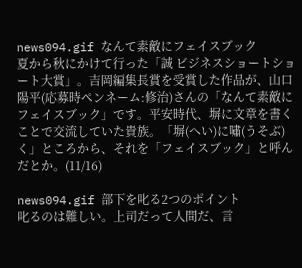news094.gif なんて素敵にフェイスブック
夏から秋にかけて行った「誠 ビジネスショートショート大賞」。吉岡編集長賞を受賞した作品が、山口陽平(応募時ペンネーム:修治)さんの「なんて素敵にフェイスブック」です。平安時代、塀に文章を書くことで交流していた貴族。「塀(へい)に嘯(うそぶ)く」ところから、それを「フェイスブック」と呼んだとか。(11/16)

news094.gif 部下を叱る2つのポイント
叱るのは難しい。上司だって人間だ、言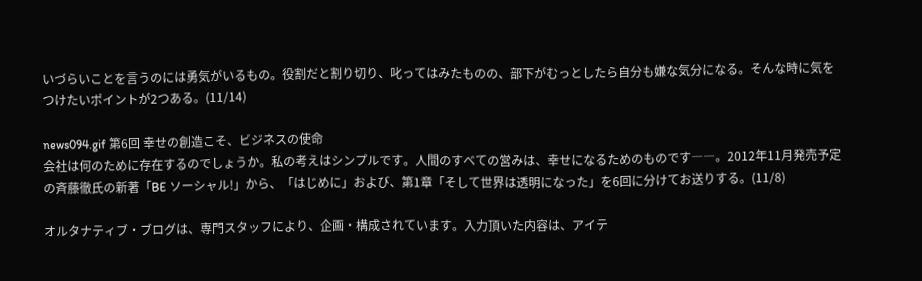いづらいことを言うのには勇気がいるもの。役割だと割り切り、叱ってはみたものの、部下がむっとしたら自分も嫌な気分になる。そんな時に気をつけたいポイントが2つある。(11/14)

news094.gif 第6回 幸せの創造こそ、ビジネスの使命
会社は何のために存在するのでしょうか。私の考えはシンプルです。人間のすべての営みは、幸せになるためのものです――。2012年11月発売予定の斉藤徹氏の新著「BE ソーシャル!」から、「はじめに」および、第1章「そして世界は透明になった」を6回に分けてお送りする。(11/8)

オルタナティブ・ブログは、専門スタッフにより、企画・構成されています。入力頂いた内容は、アイテ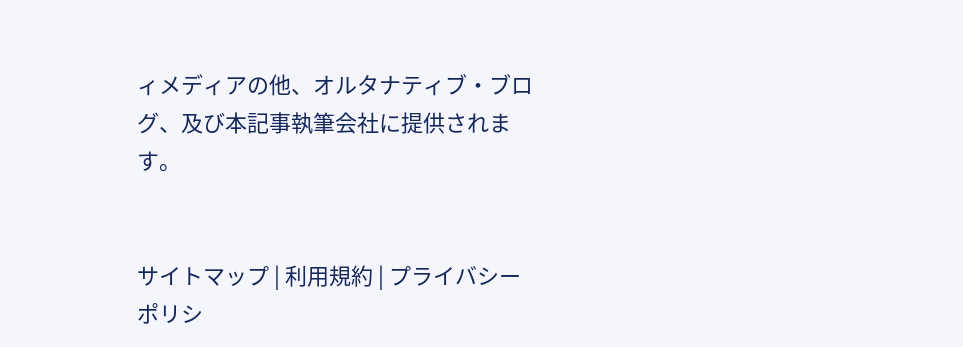ィメディアの他、オルタナティブ・ブログ、及び本記事執筆会社に提供されます。


サイトマップ | 利用規約 | プライバシーポリシ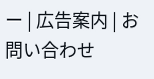ー | 広告案内 | お問い合わせ